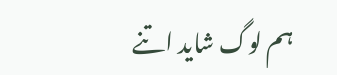ہم لوگ شاید اتنے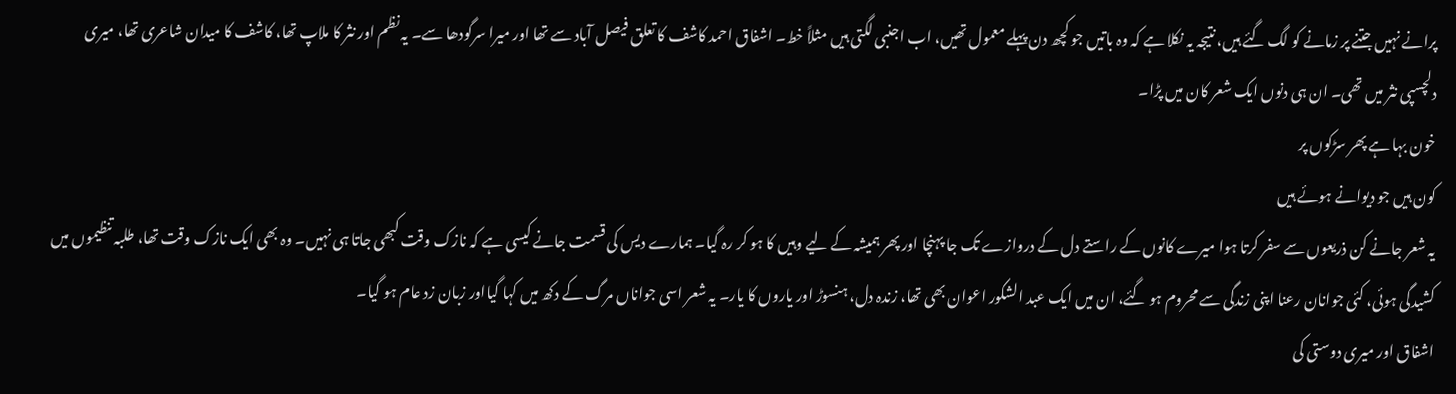پرانے نہیں جتنے پر زمانے کو لگ گئے ہیں، نتیجہ یہ نکلا ہے کہ وہ باتیں جو کچھ دن پہلے معمول تھیں، اب اجنبی لگتی ہیں مثلاً خط۔ اشفاق احمد کاشف کا تعلق فیصل آباد سے تھا اور میرا سرگودھا سے۔ یہ نظم اور نثر کا ملاپ تھا، کاشف کا میدان شاعری تھا، میری دلچسپی نثر میں تھی۔ ان ہی دنوں ایک شعر کان میں پڑا۔
خون بہا ہے پھر سڑکوں پر
کون ہیں جو دیوانے ہوئے ہیں
یہ شعر جانے کن ذریعوں سے سفر کرتا ہوا میرے کانوں کے راستے دل کے دروازے تک جا پہنچا اور پھر ہمیشہ کے لیے وہیں کا ہو کر رہ گیا۔ ہمارے دیس کی قسمت جانے کیسی ہے کہ نازک وقت کبھی جاتا ہی نہیں۔ وہ بھی ایک نازک وقت تھا، طلبہ تنظیموں میں کشیدگی ہوئی، کئی جوانان رعنا اپنی زندگی سے محروم ہو گئے، ان میں ایک عبد الشکور اعوان بھی تھا، زندہ دل، ہنسوڑ اور یاروں کا یار۔ یہ شعر اسی جواناں مرگ کے دکھ میں کہا گیااور زبان زد عام ہو گیا۔
اشفاق اور میری دوستی کی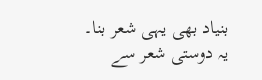بنیاد بھی یہی شعر بنا۔ یہ دوستی شعر سے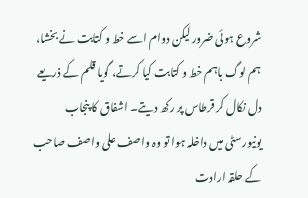شروع ہوئی ضرور لیکن دوام اسے خط و کتابت نے بخشا، ہم لوگ باہم خط و کتابت کیا کرتے، گویا قلم کے ذریعے دل نکال کر قرطاس پر رکھ دیتے۔ اشفاق کا پنجاب یونیورسٹی میں داخلہ ہوا تو وہ واصف علی واصف صاحب کے حلقہ ارادت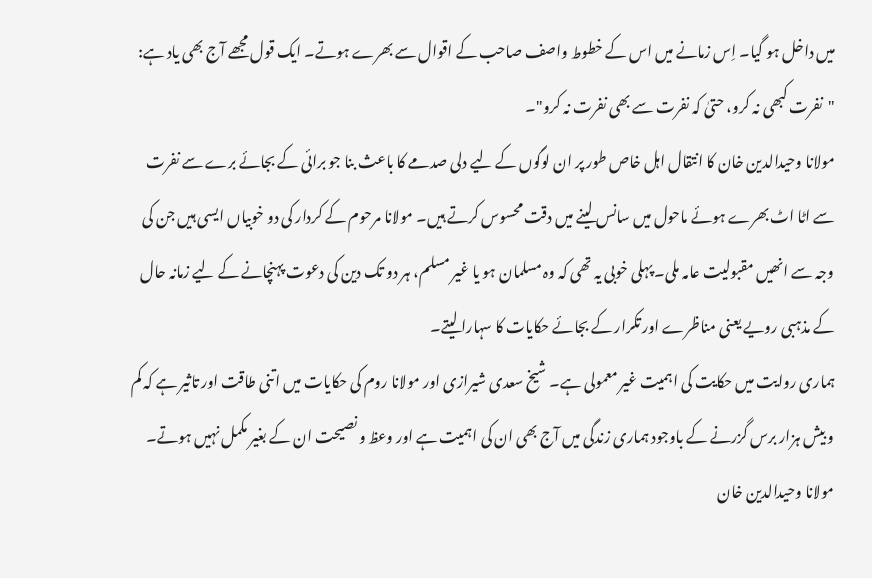میں داخل ہو گیا۔ اِس زمانے میں اس کے خطوط واصف صاحب کے اقوال سے بھرے ہوتے۔ ایک قول مجھے آج بھی یاد ہے:
"نفرت کبھی نہ کرو، حتیٰ کہ نفرت سے بھی نفرت نہ کرو"۔
مولانا وحیدالدین خان کا انتقال اہل خاص طور پر ان لوگوں کے لیے دلی صدمے کا باعث بنا جو برائی کے بجائے برے سے نفرت سے اٹا اٹ بھرے ہوئے ماحول میں سانس لینے میں دقت محسوس کرتے ہیں۔ مولانا مرحوم کے کردار کی دو خوبیاں ایسی ہیں جن کی وجہ سے انھیں مقبولیت عامہ ملی۔ پہلی خوبی یہ تھی کہ وہ مسلمان ہو یا غیر مسلم، ہر دو تک دین کی دعوت پہنچانے کے لیے زمانہ حال کے مذہبی رویے یعنی مناظرے اور تکرار کے بجائے حکایات کا سہارا لیتے۔
ہماری روایت میں حکایت کی اہمیت غیر معمولی ہے۔ شیخ سعدی شیرازی اور مولانا روم کی حکایات میں اتنی طاقت اور تاثیر ہے کہ کم و بیش ہزار برس گزرنے کے باوجود ہماری زندگی میں آج بھی ان کی اہمیت ہے اور وعظ و نصیحت ان کے بغیر مکمل نہیں ہوتے۔ مولانا وحیدالدین خان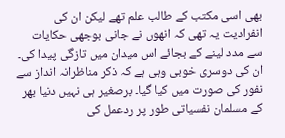بھی اسی مکتب کے طالب علم تھے لیکن ان کی انفرادیت یہ تھی کہ انھوں نے جانی بوجھی حکایات سے مدد لینے کے بجائے اس میدان میں تازگی پیدا کی۔
ان کی دوسری خوبی وہی ہے کہ ذکر مناظرانہ انداز سے نفور کی صورت میں کیا گیا۔ برصغیر ہی نہیں دنیا بھر کے مسلمان نفسیاتی طور پر ردعمل کی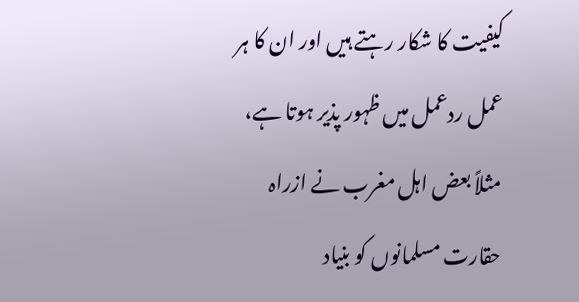کیفیت کا شکار رہتے ہیں اور ان کا ہر عمل ردعمل میں ظہور پذیر ہوتا ہے، مثلاً بعض اہل مغرب نے ازراہ حقارت مسلمانوں کو بنیاد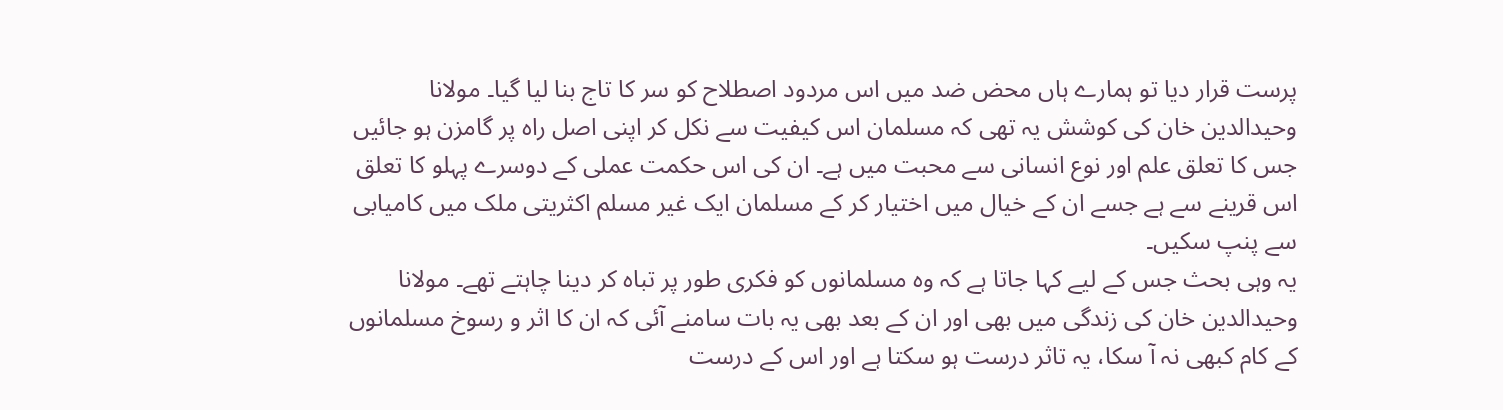پرست قرار دیا تو ہمارے ہاں محض ضد میں اس مردود اصطلاح کو سر کا تاج بنا لیا گیا۔ مولانا وحیدالدین خان کی کوشش یہ تھی کہ مسلمان اس کیفیت سے نکل کر اپنی اصل راہ پر گامزن ہو جائیں جس کا تعلق علم اور نوع انسانی سے محبت میں ہے۔ ان کی اس حکمت عملی کے دوسرے پہلو کا تعلق اس قرینے سے ہے جسے ان کے خیال میں اختیار کر کے مسلمان ایک غیر مسلم اکثریتی ملک میں کامیابی سے پنپ سکیں۔
یہ وہی بحث جس کے لیے کہا جاتا ہے کہ وہ مسلمانوں کو فکری طور پر تباہ کر دینا چاہتے تھے۔ مولانا وحیدالدین خان کی زندگی میں بھی اور ان کے بعد بھی یہ بات سامنے آئی کہ ان کا اثر و رسوخ مسلمانوں کے کام کبھی نہ آ سکا، یہ تاثر درست ہو سکتا ہے اور اس کے درست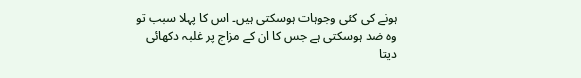ہونے کی کئی وجوہات ہوسکتی ہیں۔ اس کا پہلا سبب تو وہ ضد ہوسکتی ہے جس کا ان کے مزاج پر غلبہ دکھائی دیتا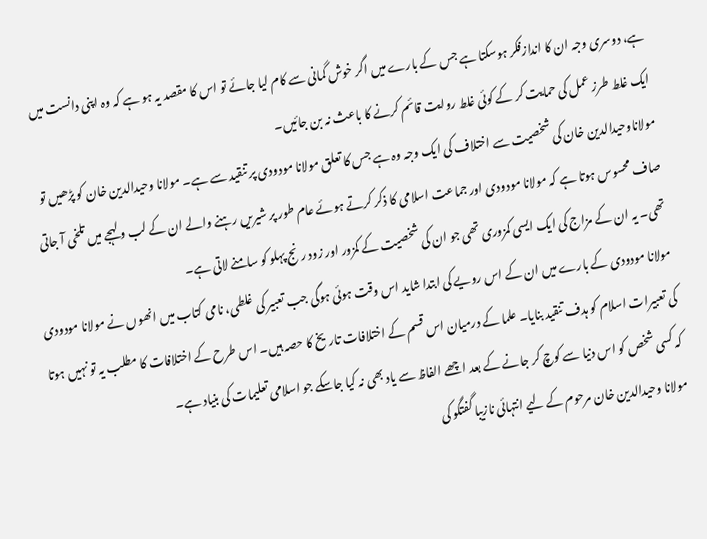ہے، دوسری وجہ ان کا اندازفکر ہوسکتا ہے جس کے بارے میں اگر خوش گمانی سے کام لیا جائے تو اس کا مقصد یہ ہو ہے کہ وہ اپنی دانست میں ایک غلط طرز عمل کی حمایت کر کے کوئی غلط روایت قائم کرنے کا باعث نہ بن جائیں۔
مولاناوحیدالدین خان کی شخصیت سے اختلاف کی ایک وجہ وہ ہے جس کا تعلق مولانا مودودی پر تنقید سے ہے۔ مولانا وحیدالدین خان کو پڑھیں تو صاف محسوس ہوتا ہے کہ مولانا مودودی اور جماعت اسلامی کا ذکر کرتے ہوئے عام طور پر شیریں رہنے والے ان کے لب و لہجے میں تلخی آ جاتی تھی۔ یہ ان کے مزاج کی ایک ایسی کمزوری تھی جو ان کی شخصیت کے کمزور اور زود رنج پہلو کو سامنے لاتی ہے۔
مولانا مودودی کے بارے میں ان کے اس رویے کی ابتدا شاید اس وقت ہوئی ہوگی جب تعبیر کی غلطی، نامی کتاب میں انھوں نے مولانا مودودی کی تعبیرات اسلام کو ہدف تنقید بنایا۔ علما کے درمیان اس قسم کے اختلافات تاریخ کا حصہ ہیں۔ اس طرح کے اختلافات کا مطلب یہ تو نہیں ہوتا کہ کسی شخص کو اس دنیا سے کوچ کر جانے کے بعد اچھے الفاظ سے یاد بھی نہ کیا جاسکے جو اسلامی تعلیمات کی بنیاد ہے۔
مولانا وحیدالدین خان مرحوم کے لیے انتہائی نازیبا گفتگو کی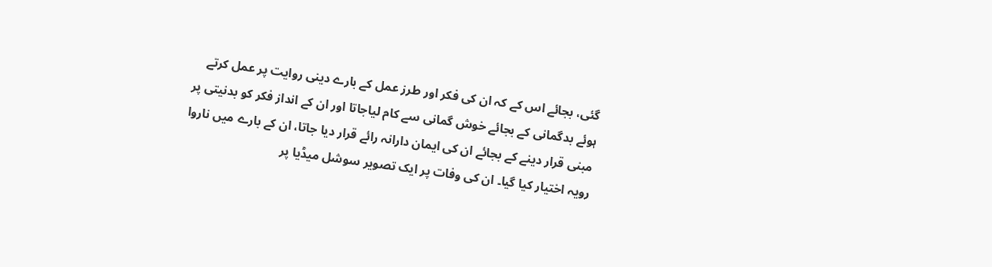گئی، بجائے اس کے کہ ان کی فکر اور طرز عمل کے بارے دینی روایت پر عمل کرتے ہوئے بدگمانی کے بجائے خوش گمانی سے کام لیاجاتا اور ان کے انداز فکر کو بدنیتی پر مبنی قرار دینے کے بجائے ان کی ایمان دارانہ رائے قرار دیا جاتا، ان کے بارے میں ناروا رویہ اختیار کیا گیا۔ ان کی وفات پر ایک تصویر سوشل میڈیا پر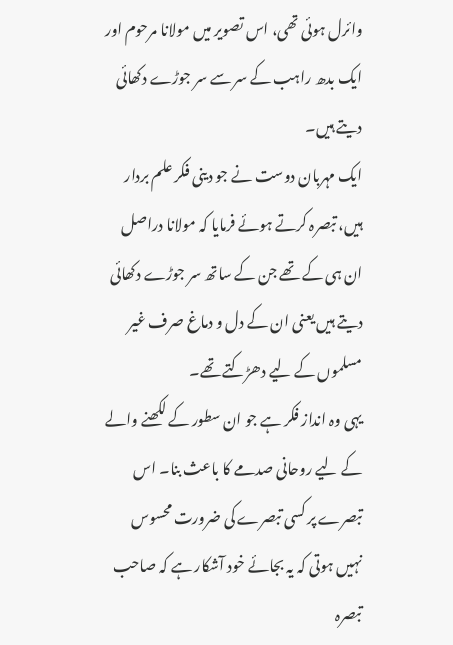وائرل ہوئی تھی، اس تصویر میں مولانا مرحوم اور ایک بدھ راہب کے سر سے سر جوڑے دکھائی دیتے ہیں۔
ایک مہربان دوست نے جو دینی فکر علم بردار ہیں، تبصرہ کرتے ہوئے فرمایا کہ مولانا دراصل ان ہی کے تھے جن کے ساتھ سر جوڑے دکھائی دیتے ہیں یعنی ان کے دل و دماغ صرف غیر مسلموں کے لیے دھڑکتے تھے۔
یہی وہ انداز فکر ہے جو ان سطور کے لکھنے والے کے لیے روحانی صدمے کا باعث بنا۔ اس تبصرے پر کسی تبصرے کی ضرورت محسوس نہیں ہوتی کہ یہ بجائے خود آشکار ہے کہ صاحب تبصرہ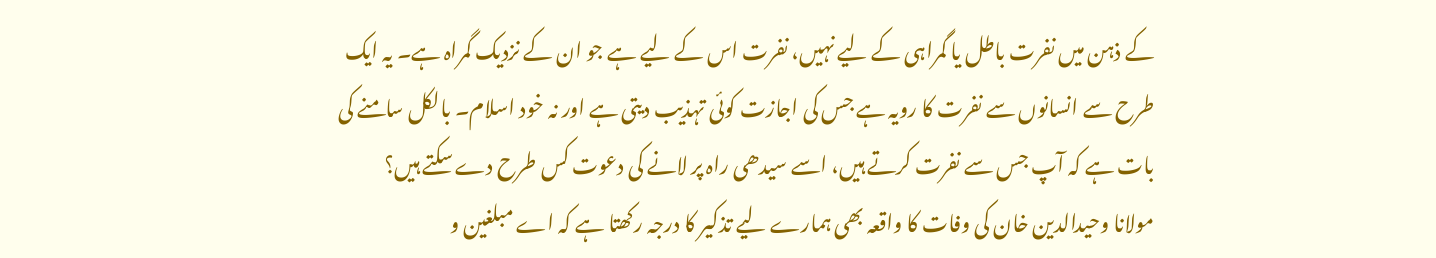کے ذہن میں نفرت باطل یا گمراہی کے لیے نہیں، نفرت اس کے لیے ہے جو ان کے نزدیک گمراہ ہے۔ یہ ایک طرح سے انسانوں سے نفرت کا رویہ ہے جس کی اجازت کوئی تہذیب دیتی ہے اور نہ خود اسلام۔ بالکل سامنے کی بات ہے کہ آپ جس سے نفرت کرتے ہیں، اسے سیدھی راہ پر لانے کی دعوت کس طرح دے سکتے ہیں؟
مولانا وحیدالدین خان کی وفات کا واقعہ بھی ہمارے لیے تذکیر کا درجہ رکھتا ہے کہ اے مبلغین و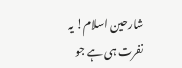شارحین اسلام! یہ نفرت ہی ہے جو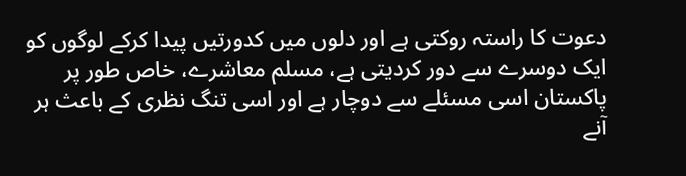دعوت کا راستہ روکتی ہے اور دلوں میں کدورتیں پیدا کرکے لوگوں کو ایک دوسرے سے دور کردیتی ہے، مسلم معاشرے، خاص طور پر پاکستان اسی مسئلے سے دوچار ہے اور اسی تنگ نظری کے باعث ہر آنے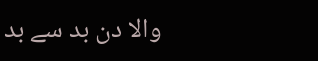والا دن بد سے بد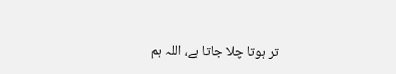تر ہوتا چلا جاتا ہے، اللہ ہم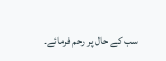سب کے حال پر رحم فرمائے۔